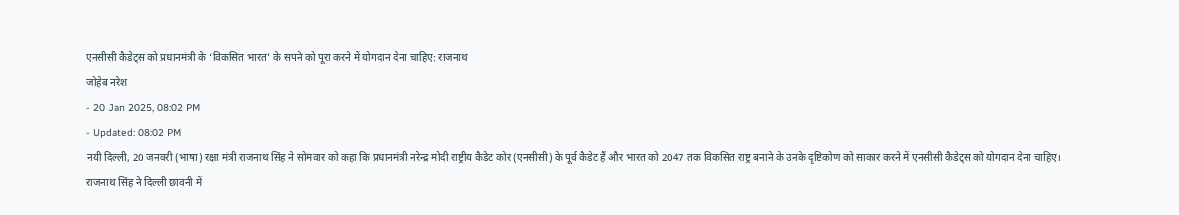एनसीसी कैडेट्स को प्रधानमंत्री के ‘विकसित भारत’ के सपने को पूरा करने में योगदान देना चाहिए: राजनाथ
जोहेब नरेश
- 20 Jan 2025, 08:02 PM
- Updated: 08:02 PM
नयी दिल्ली, 20 जनवरी (भाषा) रक्षा मंत्री राजनाथ सिंह ने सोमवार को कहा कि प्रधानमंत्री नरेन्द्र मोदी राष्ट्रीय कैडेट कोर (एनसीसी) के पूर्व कैडेट हैं और भारत को 2047 तक विकसित राष्ट्र बनाने के उनके दृष्टिकोण को साकार करने में एनसीसी कैडेट्स को योगदान देना चाहिए।
राजनाथ सिंह ने दिल्ली छावनी में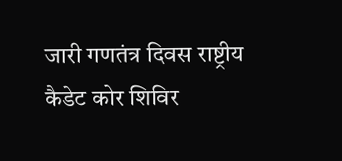जारी गणतंत्र दिवस राष्ट्रीय कैडेट कोर शिविर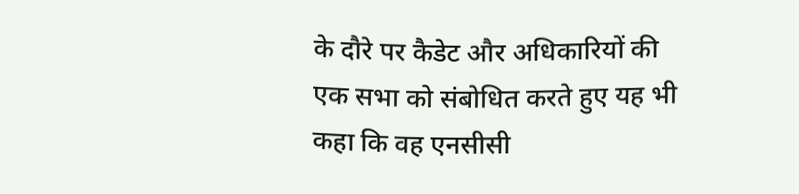के दौरे पर कैडेट और अधिकारियों की एक सभा को संबोधित करते हुए यह भी कहा कि वह एनसीसी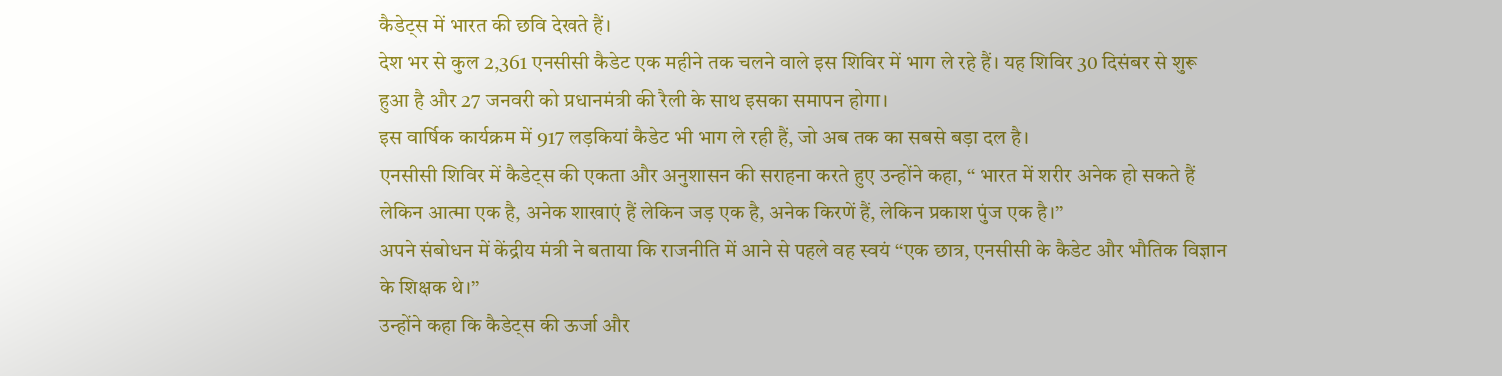कैडेट्स में भारत की छवि देखते हैं।
देश भर से कुल 2,361 एनसीसी कैडेट एक महीने तक चलने वाले इस शिविर में भाग ले रहे हैं। यह शिविर 30 दिसंबर से शुरू हुआ है और 27 जनवरी को प्रधानमंत्री की रैली के साथ इसका समापन होगा।
इस वार्षिक कार्यक्रम में 917 लड़कियां कैडेट भी भाग ले रही हैं, जो अब तक का सबसे बड़ा दल है।
एनसीसी शिविर में कैडेट्स की एकता और अनुशासन की सराहना करते हुए उन्होंने कहा, ‘‘ भारत में शरीर अनेक हो सकते हैं लेकिन आत्मा एक है, अनेक शाखाएं हैं लेकिन जड़ एक है, अनेक किरणें हैं, लेकिन प्रकाश पुंज एक है।’’
अपने संबोधन में केंद्रीय मंत्री ने बताया कि राजनीति में आने से पहले वह स्वयं ‘‘एक छात्र, एनसीसी के कैडेट और भौतिक विज्ञान के शिक्षक थे।’’
उन्होंने कहा कि कैडेट्स की ऊर्जा और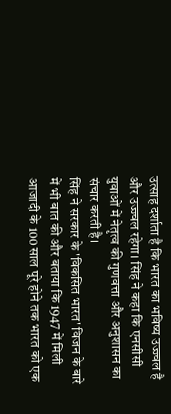उत्साह दर्शाता है कि भारत का भविष्य उज्ज्वल है और उज्ज्वल रहेगा। सिंह ने कहा कि एनसीसी युवाओं में नेतृत्व की गुणवत्ता और अनुशासन का संचार करती है।
सिंह ने सरकार के 'विकसित भारत' विजन के बारे में भी बात की और बताया कि 1947 में मिली आजादी के 100 साल पूरे होने तक भारत को एक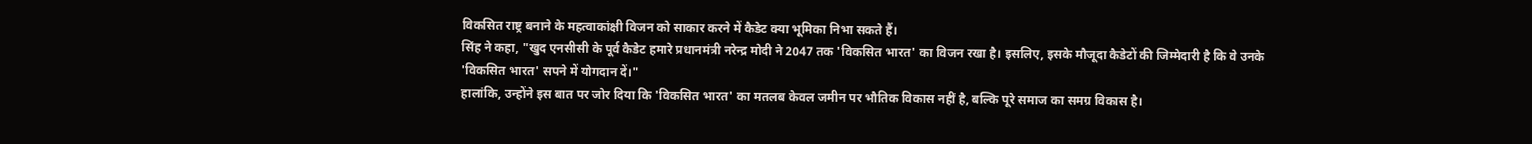विकसित राष्ट्र बनाने के महत्वाकांक्षी विजन को साकार करने में कैडेट क्या भूमिका निभा सकते हैं।
सिंह ने कहा, "खुद एनसीसी के पूर्व कैडेट हमारे प्रधानमंत्री नरेन्द्र मोदी ने 2047 तक 'विकसित भारत' का विजन रखा है। इसलिए, इसके मौजूदा कैडेटों की जिम्मेदारी है कि वे उनके 'विकसित भारत' सपने में योगदान दें।"
हालांकि, उन्होंने इस बात पर जोर दिया कि 'विकसित भारत' का मतलब केवल जमीन पर भौतिक विकास नहीं है, बल्कि पूरे समाज का समग्र विकास है।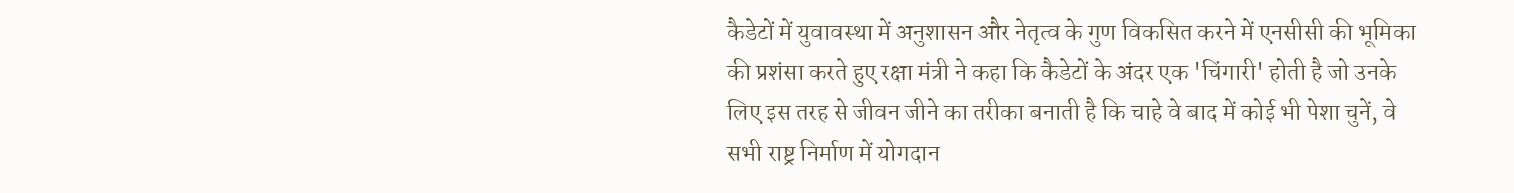कैडेटों में युवावस्था में अनुशासन और नेतृत्व के गुण विकसित करने में एनसीसी की भूमिका की प्रशंसा करते हुए रक्षा मंत्री ने कहा कि कैडेटों के अंदर एक 'चिंगारी' होती है जो उनके लिए इस तरह से जीवन जीने का तरीका बनाती है कि चाहे वे बाद में कोई भी पेशा चुनें, वे सभी राष्ट्र निर्माण में योगदान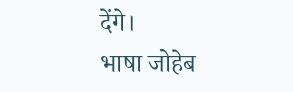देंगे।
भाषा जोहेब